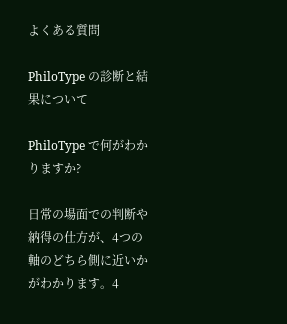よくある質問

PhiloType の診断と結果について

PhiloType で何がわかりますか?

日常の場面での判断や納得の仕方が、4つの軸のどちら側に近いかがわかります。4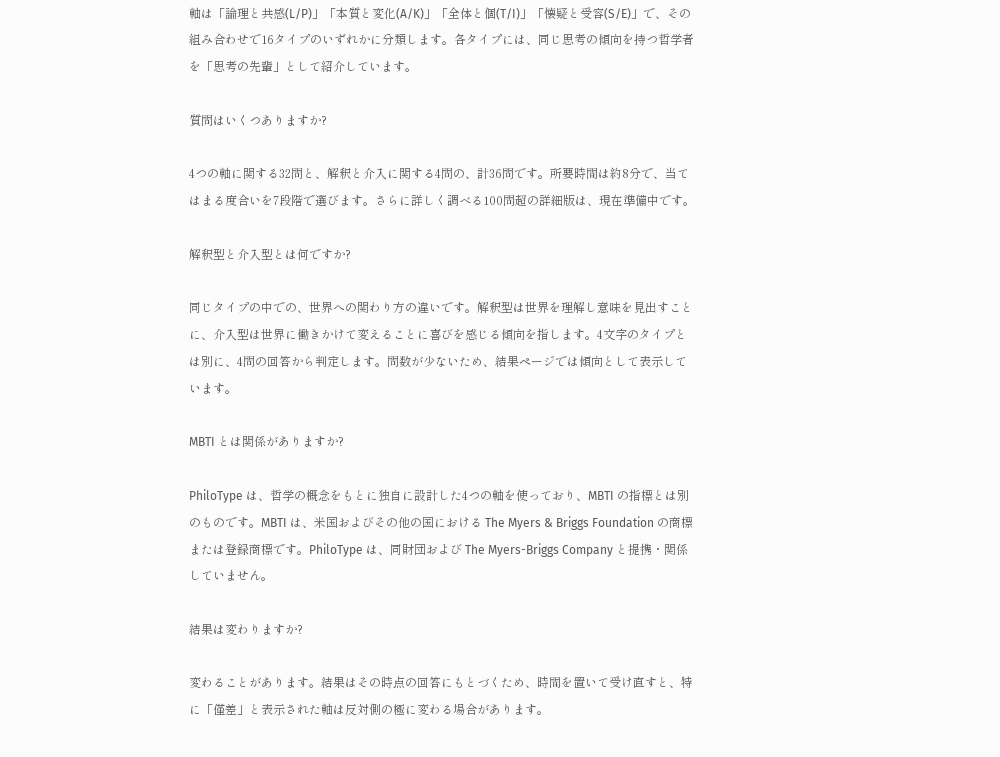軸は「論理と共感(L/P)」「本質と変化(A/K)」「全体と個(T/I)」「懐疑と受容(S/E)」で、その組み合わせで16タイプのいずれかに分類します。各タイプには、同じ思考の傾向を持つ哲学者を「思考の先輩」として紹介しています。

質問はいくつありますか?

4つの軸に関する32問と、解釈と介入に関する4問の、計36問です。所要時間は約8分で、当てはまる度合いを7段階で選びます。さらに詳しく調べる100問超の詳細版は、現在準備中です。

解釈型と介入型とは何ですか?

同じタイプの中での、世界への関わり方の違いです。解釈型は世界を理解し意味を見出すことに、介入型は世界に働きかけて変えることに喜びを感じる傾向を指します。4文字のタイプとは別に、4問の回答から判定します。問数が少ないため、結果ページでは傾向として表示しています。

MBTI とは関係がありますか?

PhiloType は、哲学の概念をもとに独自に設計した4つの軸を使っており、MBTI の指標とは別のものです。MBTI は、米国およびその他の国における The Myers & Briggs Foundation の商標または登録商標です。PhiloType は、同財団および The Myers-Briggs Company と提携・関係していません。

結果は変わりますか?

変わることがあります。結果はその時点の回答にもとづくため、時間を置いて受け直すと、特に「僅差」と表示された軸は反対側の極に変わる場合があります。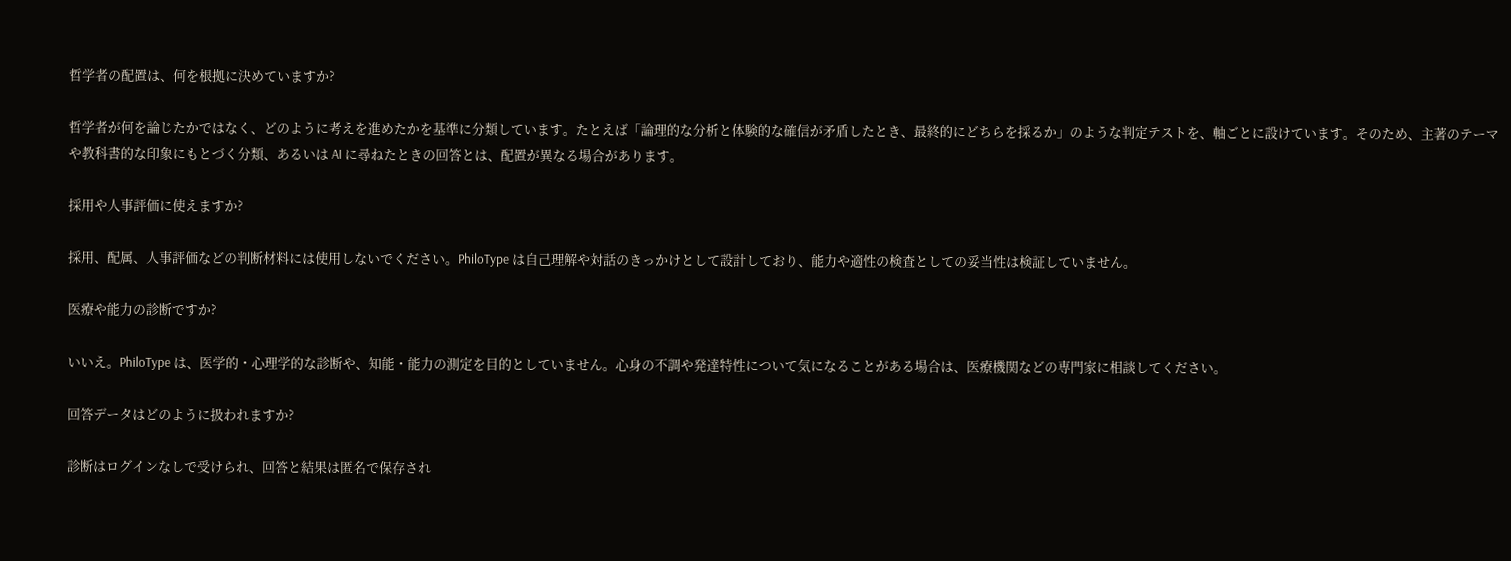哲学者の配置は、何を根拠に決めていますか?

哲学者が何を論じたかではなく、どのように考えを進めたかを基準に分類しています。たとえば「論理的な分析と体験的な確信が矛盾したとき、最終的にどちらを採るか」のような判定テストを、軸ごとに設けています。そのため、主著のテーマや教科書的な印象にもとづく分類、あるいは AI に尋ねたときの回答とは、配置が異なる場合があります。

採用や人事評価に使えますか?

採用、配属、人事評価などの判断材料には使用しないでください。PhiloType は自己理解や対話のきっかけとして設計しており、能力や適性の検査としての妥当性は検証していません。

医療や能力の診断ですか?

いいえ。PhiloType は、医学的・心理学的な診断や、知能・能力の測定を目的としていません。心身の不調や発達特性について気になることがある場合は、医療機関などの専門家に相談してください。

回答データはどのように扱われますか?

診断はログインなしで受けられ、回答と結果は匿名で保存され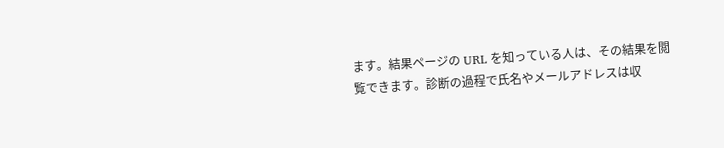ます。結果ページの URL を知っている人は、その結果を閲覧できます。診断の過程で氏名やメールアドレスは収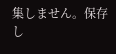集しません。保存し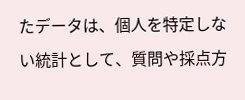たデータは、個人を特定しない統計として、質問や採点方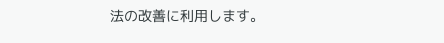法の改善に利用します。